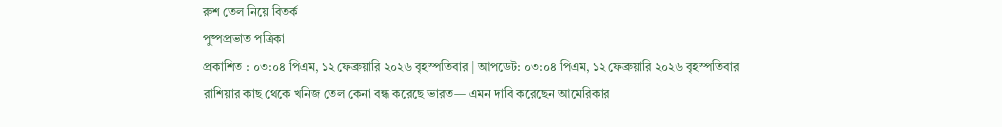রুশ তেল নিয়ে বিতর্ক
পুষ্পপ্রভাত পত্রিকা
প্রকাশিত : ০৩:০৪ পিএম, ১২ ফেব্রুয়ারি ২০২৬ বৃহস্পতিবার | আপডেট: ০৩:০৪ পিএম, ১২ ফেব্রুয়ারি ২০২৬ বৃহস্পতিবার
রাশিয়ার কাছ থেকে খনিজ তেল কেনা বন্ধ করেছে ভারত— এমন দাবি করেছেন আমেরিকার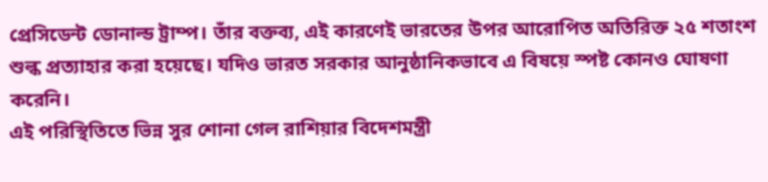প্রেসিডেন্ট ডোনাল্ড ট্রাম্প। তাঁর বক্তব্য, এই কারণেই ভারতের উপর আরোপিত অতিরিক্ত ২৫ শতাংশ শুল্ক প্রত্যাহার করা হয়েছে। যদিও ভারত সরকার আনুষ্ঠানিকভাবে এ বিষয়ে স্পষ্ট কোনও ঘোষণা করেনি।
এই পরিস্থিতিতে ভিন্ন সুর শোনা গেল রাশিয়ার বিদেশমন্ত্রী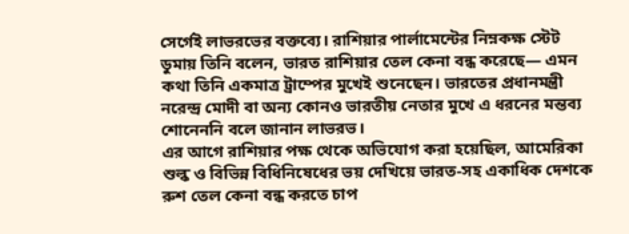সের্গেই লাভরভের বক্তব্যে। রাশিয়ার পার্লামেন্টের নিম্নকক্ষ স্টেট ডুমায় তিনি বলেন, ভারত রাশিয়ার তেল কেনা বন্ধ করেছে— এমন কথা তিনি একমাত্র ট্রাম্পের মুখেই শুনেছেন। ভারতের প্রধানমন্ত্রী নরেন্দ্র মোদী বা অন্য কোনও ভারতীয় নেতার মুখে এ ধরনের মন্তব্য শোনেননি বলে জানান লাভরভ।
এর আগে রাশিয়ার পক্ষ থেকে অভিযোগ করা হয়েছিল, আমেরিকা শুল্ক ও বিভিন্ন বিধিনিষেধের ভয় দেখিয়ে ভারত-সহ একাধিক দেশকে রুশ তেল কেনা বন্ধ করতে চাপ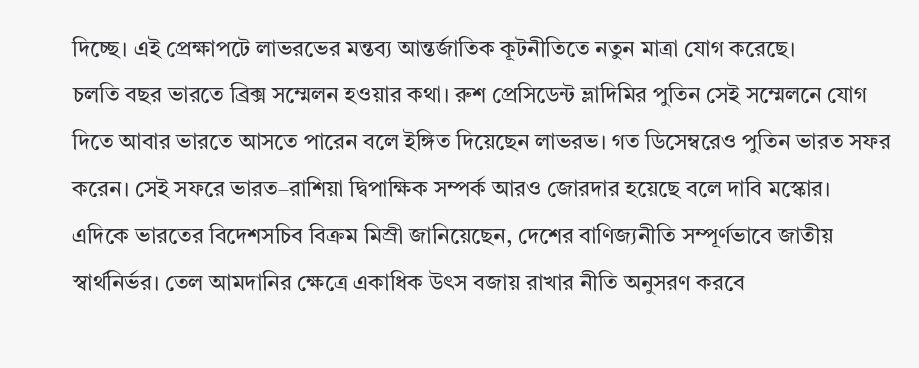দিচ্ছে। এই প্রেক্ষাপটে লাভরভের মন্তব্য আন্তর্জাতিক কূটনীতিতে নতুন মাত্রা যোগ করেছে।
চলতি বছর ভারতে ব্রিক্স সম্মেলন হওয়ার কথা। রুশ প্রেসিডেন্ট ভ্লাদিমির পুতিন সেই সম্মেলনে যোগ দিতে আবার ভারতে আসতে পারেন বলে ইঙ্গিত দিয়েছেন লাভরভ। গত ডিসেম্বরেও পুতিন ভারত সফর করেন। সেই সফরে ভারত–রাশিয়া দ্বিপাক্ষিক সম্পর্ক আরও জোরদার হয়েছে বলে দাবি মস্কোর।
এদিকে ভারতের বিদেশসচিব বিক্রম মিস্রী জানিয়েছেন, দেশের বাণিজ্যনীতি সম্পূর্ণভাবে জাতীয় স্বার্থনির্ভর। তেল আমদানির ক্ষেত্রে একাধিক উৎস বজায় রাখার নীতি অনুসরণ করবে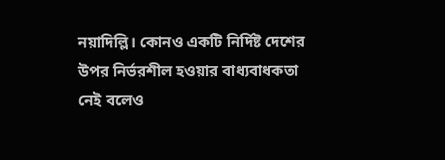নয়াদিল্লি। কোনও একটি নির্দিষ্ট দেশের উপর নির্ভরশীল হওয়ার বাধ্যবাধকতা নেই বলেও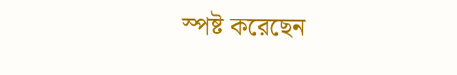স্পষ্ট করেছেন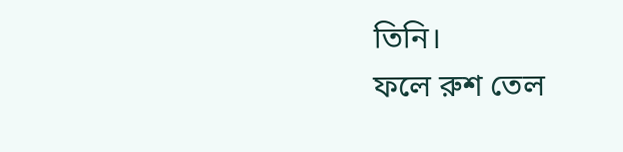তিনি।
ফলে রুশ তেল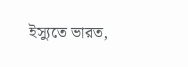ইস্যুতে ভারত,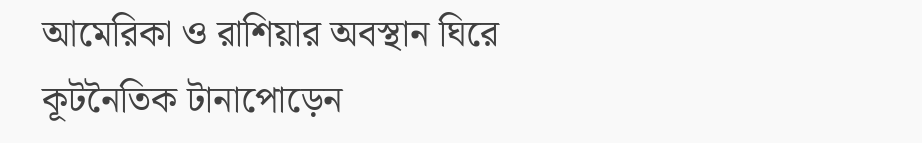আমেরিকা ও রাশিয়ার অবস্থান ঘিরে কূটনৈতিক টানাপোড়েন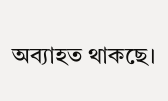অব্যাহত থাকছে।